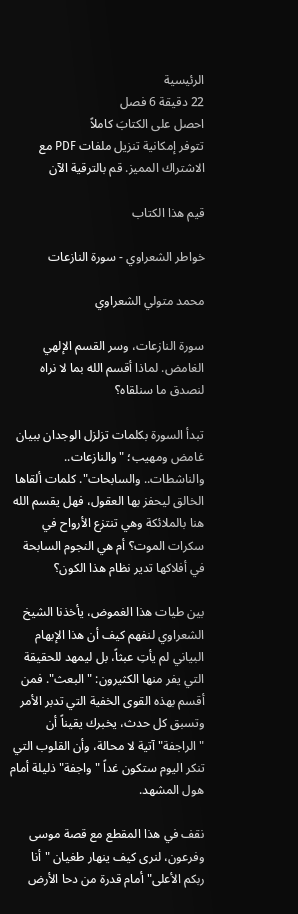الرئيسية
22 دقيقة 6 فصل
احصل على الكتابَ كاملاً
تتوفر إمكانية تنزيل ملفات PDF مع الاشتراك المميز. قم بالترقية الآن

قيم هذا الكتاب

خواطر الشعراوي - سورة النازعات

محمد متولي الشعراوي

سورة النازعات، وسر القسم الإلهي الغامض. لماذا أقسم الله بما لا نراه لنصدق ما سنلقاه؟

تبدأ السورة بكلمات تزلزل الوجدان ببيان غامض ومهيب؛ "والنازعات.. والناشطات.. والسابحات". كلمات ألقاها الخالق ليحفز بها العقول، فهل يقسم الله هنا بالملائكة وهي تنتزع الأرواح في سكرات الموت؟ أم هي النجوم السابحة في أفلاكها تدير نظام هذا الكون؟

بين طيات هذا الغموض، يأخذنا الشيخ الشعراوي لنفهم كيف أن هذا الإبهام البياني لم يأتِ عبثاً، بل ليمهد للحقيقة التي يفر منها الكثيرون: "البعث". فمن أقسم بهذه القوى الخفية التي تدبر الأمر وتسبق كل حدث، يخبرك يقيناً أن "الراجفة" آتية لا محالة، وأن القلوب التي تنكر اليوم ستكون غداً "واجفة" ذليلة أمام هول المشهد.

نقف في هذا المقطع مع قصة موسى وفرعون، لنرى كيف ينهار طغيان "أنا ربكم الأعلى" أمام قدرة من دحا الأرض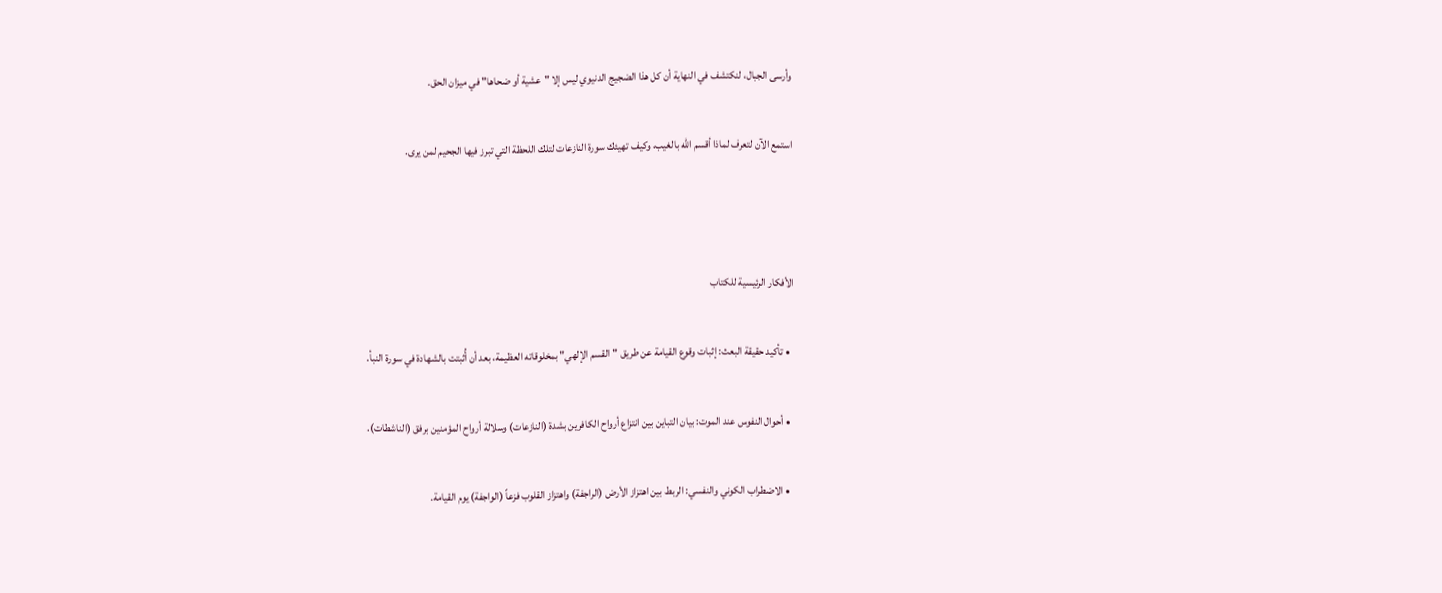وأرسى الجبال، لنكتشف في النهاية أن كل هذا الضجيج الدنيوي ليس إلا "عشية أو ضحاها" في ميزان الحق.

استمع الآن لتعرف لماذا أقسم الله بالغيب، وكيف تهيئك سورة النازعات لتلك اللحظة التي تبرز فيها الجحيم لمن يرى.



الأفكار الرئيسية للكتاب

  • تأكيد حقيقة البعث: إثبات وقوع القيامة عن طريق "القسم الإلهي" بمخلوقاته العظيمة، بعد أن أُثبتت بالشهادة في سورة النبأ.

  • أحوال النفوس عند الموت: بيان التباين بين انتزاع أرواح الكافرين بشدة (النازعات) وسلالة أرواح المؤمنين برفق (الناشطات).

  • الاضطراب الكوني والنفسي: الربط بين اهتزاز الأرض (الراجفة) واهتزاز القلوب فزعاً (الواجفة) يوم القيامة.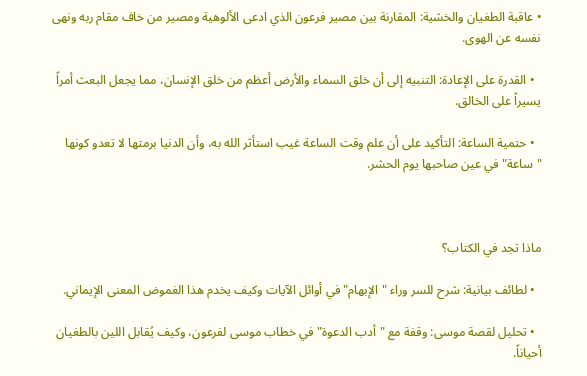• عاقبة الطغيان والخشية: المقارنة بين مصير فرعون الذي ادعى الألوهية ومصير من خاف مقام ربه ونهى نفسه عن الهوى.

  • القدرة على الإعادة: التنبيه إلى أن خلق السماء والأرض أعظم من خلق الإنسان، مما يجعل البعث أمراً يسيراً على الخالق.

  • حتمية الساعة: التأكيد على أن علم وقت الساعة غيب استأثر الله به، وأن الدنيا برمتها لا تعدو كونها "ساعة" في عين صاحبها يوم الحشر.



ماذا تجد في الكتاب؟

  • لطائف بيانية: شرح للسر وراء "الإبهام" في أوائل الآيات وكيف يخدم هذا الغموض المعنى الإيماني.

  • تحليل لقصة موسى: وقفة مع "أدب الدعوة" في خطاب موسى لفرعون، وكيف يُقابل اللين بالطغيان أحياناً.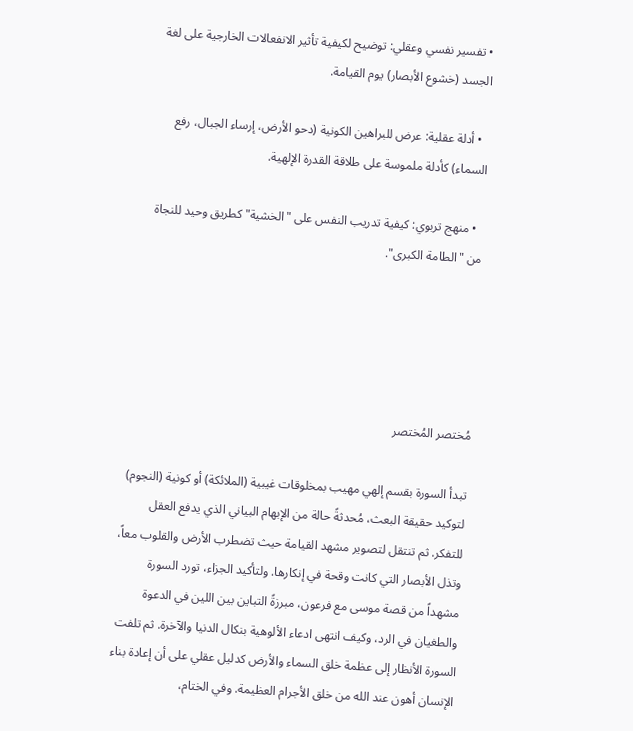• تفسير نفسي وعقلي: توضيح لكيفية تأثير الانفعالات الخارجية على لغة الجسد (خشوع الأبصار) يوم القيامة.

  • أدلة عقلية: عرض للبراهين الكونية (دحو الأرض، إرساء الجبال، رفع السماء) كأدلة ملموسة على طلاقة القدرة الإلهية.

  • منهج تربوي: كيفية تدريب النفس على "الخشية" كطريق وحيد للنجاة من "الطامة الكبرى".





مُختصر المُختصر

تبدأ السورة بقسم إلهي مهيب بمخلوقات غيبية (الملائكة) أو كونية (النجوم) لتوكيد حقيقة البعث، مُحدثةً حالة من الإبهام البياني الذي يدفع العقل للتفكر. ثم تنتقل لتصوير مشهد القيامة حيث تضطرب الأرض والقلوب معاً، وتذل الأبصار التي كانت وقحة في إنكارها. ولتأكيد الجزاء، تورد السورة مشهداً من قصة موسى مع فرعون، مبرزةً التباين بين اللين في الدعوة والطغيان في الرد، وكيف انتهى ادعاء الألوهية بنكال الدنيا والآخرة. ثم تلفت السورة الأنظار إلى عظمة خلق السماء والأرض كدليل عقلي على أن إعادة بناء الإنسان أهون عند الله من خلق الأجرام العظيمة. وفي الختام،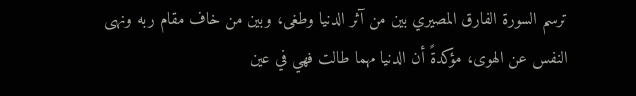ترسم السورة الفارق المصيري بين من آثر الدنيا وطغى، وبين من خاف مقام ربه ونهى النفس عن الهوى، مؤكدةً أن الدنيا مهما طالت فهي في عين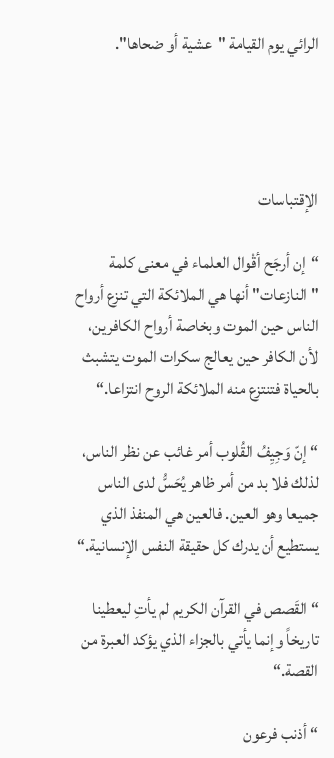الرائي يوم القيامة "عشية أو ضحاها".




الإقتباسات

“إن أرجَح أقْوال العلماء في معنى كلمة "النازعات" أنها هي الملائكة التي تنزع أرواح الناس حين الموت وبخاصة أرواح الكافرين، لأن الكافر حين يعالج سكرات الموت يتشبث بالحياة فتنتزع منه الملائكة الروح انتزاعا.“

“ إنّ وَجِيِفُ القُلوب أمر غائب عن نظر الناس، لذلك فلا بد من أمر ظاهر يُحَسُّ لدى الناس جميعا وهو العين. فالعين هي المنفذ الذي يستطيع أن يدرك كل حقيقة النفس الإنسانية.“

“ القَصص في القرآن الكريم لم يأتِ ليعطينا تاريخاً وإنما يأتي بالجزاء الذي يؤكد العبرة من القصة.“

“ أذنب فرعون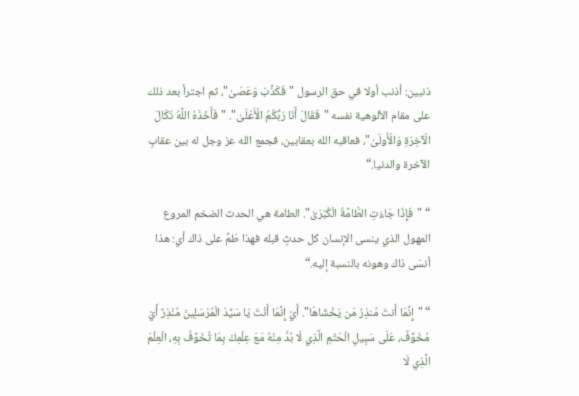ذنبين: أذنب أولا في حق الرسول "فَكَذَّبَ وَعَصَىٰ"، ثم اجترأ بعد ذلك على مقام الألوهية نفسه "فَقَالَ أَنَا رَبُّكُمُ الْأَعْلَىٰ". "فَأَخَذَهُ اللَّهُ نَكَالَ الْآخِرَةِ وَالْأُولَىٰ"، فعاقبه الله بعقابين، فجمع الله عز وجل له بين عقابِ الآخرة والدنيا.“

“ "فَإِذَا جَاءَتِ الطَّامَّةُ الْكُبْرَىٰ". الطامة هي الحدث الضخم المروع المهول الذي ينسى الإنسان كل حدثٍ قبله فهذا طَمَّ على ذاك أي: هذا أنسَى ذاك وهونه بالنسبة إليه.“

“ "إِنَّمَا أَنتَ مُنذِرُ مَن يَخْشَاهَا". أَيْ إِنَّمَا أَنْتَ يَا سَيِّدَ الْمُرْسَلِينَ مُنْذِرٌ أَيْ مُخَوِّفٌ، عَلَى سَبِيلِ الْحَتْمِ الَّذِي لَا بُدَّ مِنْهُ مَعَ عِلْمِكَ بِمَا تُخَوِّفُ بِهِ، الْعِلْمَ الَّذِي لَا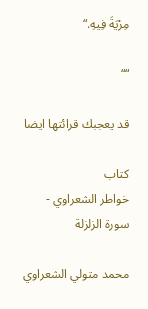مِرْيَةَ فِيهِ.“

““

قد يعجبك قرائتها ايضا

كتاب
خواطر الشعراوي - سورة الزلزلة

محمد متولي الشعراوي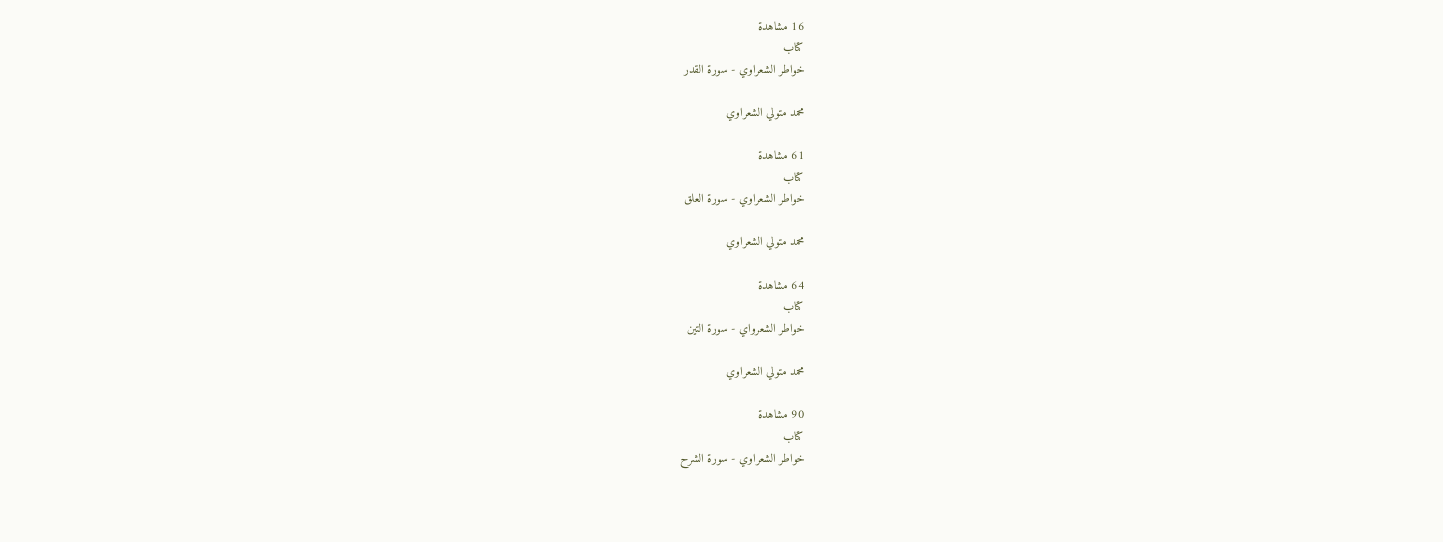16 مشاهدة
كتاب
خواطر الشعراوي - سورة القدر

محمد متولي الشعراوي

61 مشاهدة
كتاب
خواطر الشعراوي - سورة العلق

محمد متولي الشعراوي

64 مشاهدة
كتاب
خواطر الشعرواي - سورة التين

محمد متولي الشعراوي

90 مشاهدة
كتاب
خواطر الشعراوي - سورة الشرح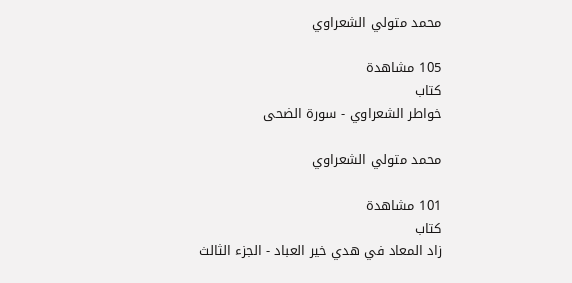محمد متولي الشعراوي

105 مشاهدة
كتاب
خواطر الشعراوي - سورة الضحى

محمد متولي الشعراوي

101 مشاهدة
كتاب
زاد المعاد في هدي خير العباد - الجزء الثالث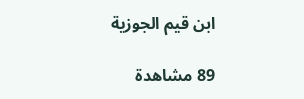ابن قيم الجوزية

89 مشاهدة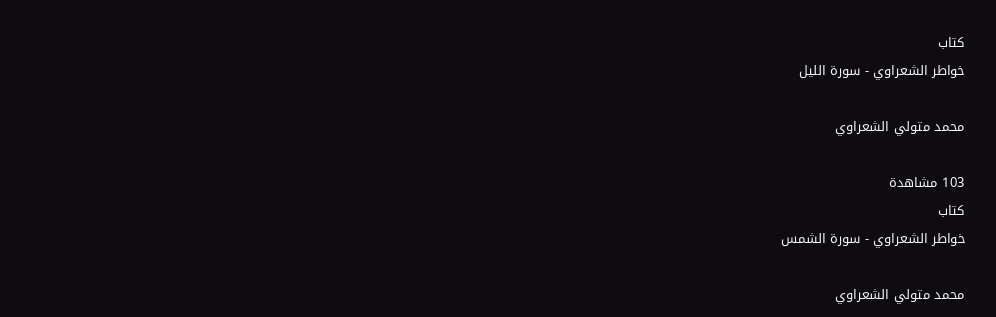كتاب
خواطر الشعراوي - سورة الليل

محمد متولي الشعراوي

103 مشاهدة
كتاب
خواطر الشعراوي - سورة الشمس

محمد متولي الشعراوي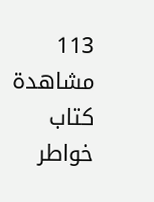113 مشاهدة
كتاب
خواطر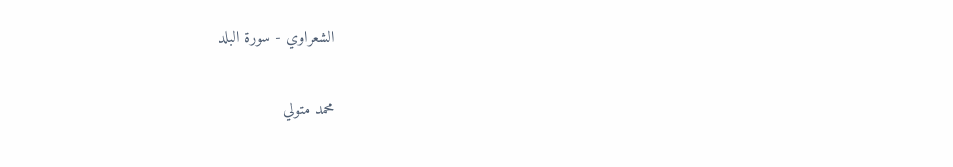الشعراوي - سورة البلد

محمد متولي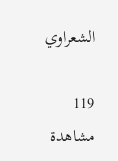الشعراوي

119 مشاهدة